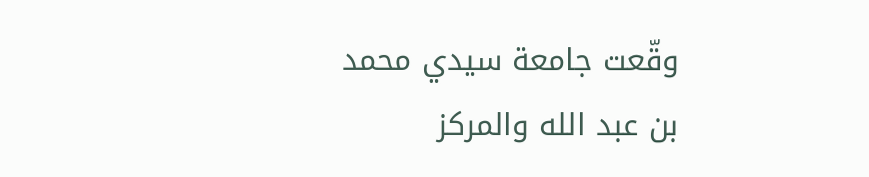وقّعت جامعة سيدي محمد بن عبد الله والمركز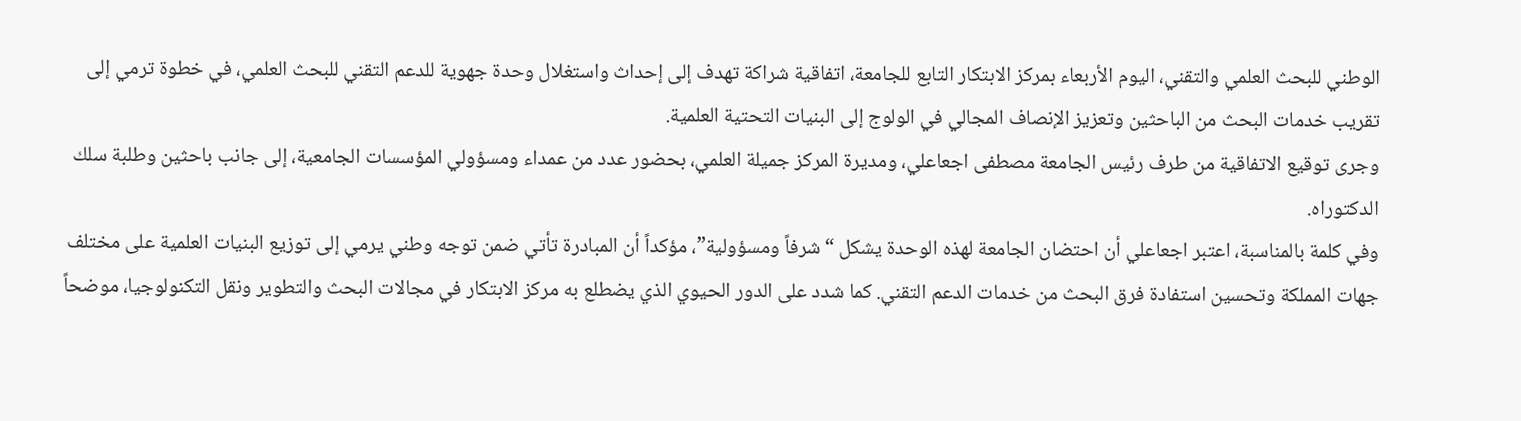الوطني للبحث العلمي والتقني، اليوم الأربعاء بمركز الابتكار التابع للجامعة، اتفاقية شراكة تهدف إلى إحداث واستغلال وحدة جهوية للدعم التقني للبحث العلمي، في خطوة ترمي إلى تقريب خدمات البحث من الباحثين وتعزيز الإنصاف المجالي في الولوج إلى البنيات التحتية العلمية.
وجرى توقيع الاتفاقية من طرف رئيس الجامعة مصطفى اجعاعلي، ومديرة المركز جميلة العلمي، بحضور عدد من عمداء ومسؤولي المؤسسات الجامعية، إلى جانب باحثين وطلبة سلك الدكتوراه.
وفي كلمة بالمناسبة، اعتبر اجعاعلي أن احتضان الجامعة لهذه الوحدة يشكل “شرفاً ومسؤولية”، مؤكداً أن المبادرة تأتي ضمن توجه وطني يرمي إلى توزيع البنيات العلمية على مختلف جهات المملكة وتحسين استفادة فرق البحث من خدمات الدعم التقني. كما شدد على الدور الحيوي الذي يضطلع به مركز الابتكار في مجالات البحث والتطوير ونقل التكنولوجيا، موضحاً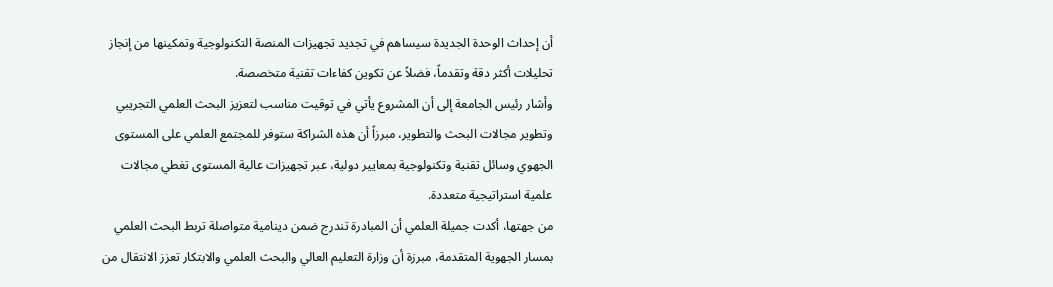أن إحداث الوحدة الجديدة سيساهم في تجديد تجهيزات المنصة التكنولوجية وتمكينها من إنجاز تحليلات أكثر دقة وتقدماً، فضلاً عن تكوين كفاءات تقنية متخصصة.
وأشار رئيس الجامعة إلى أن المشروع يأتي في توقيت مناسب لتعزيز البحث العلمي التجريبي وتطوير مجالات البحث والتطوير، مبرزاً أن هذه الشراكة ستوفر للمجتمع العلمي على المستوى الجهوي وسائل تقنية وتكنولوجية بمعايير دولية، عبر تجهيزات عالية المستوى تغطي مجالات علمية استراتيجية متعددة.
من جهتها، أكدت جميلة العلمي أن المبادرة تندرج ضمن دينامية متواصلة تربط البحث العلمي بمسار الجهوية المتقدمة، مبرزة أن وزارة التعليم العالي والبحث العلمي والابتكار تعزز الانتقال من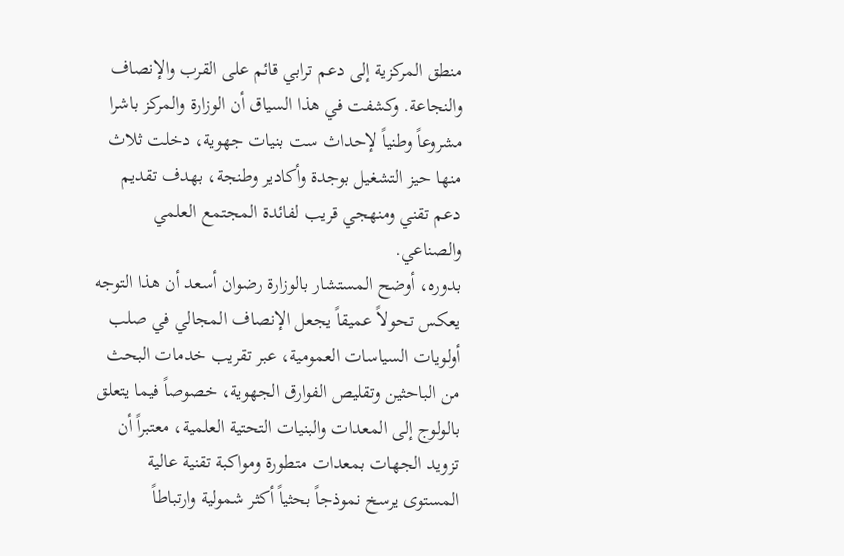منطق المركزية إلى دعم ترابي قائم على القرب والإنصاف والنجاعة. وكشفت في هذا السياق أن الوزارة والمركز باشرا مشروعاً وطنياً لإحداث ست بنيات جهوية، دخلت ثلاث منها حيز التشغيل بوجدة وأكادير وطنجة، بهدف تقديم دعم تقني ومنهجي قريب لفائدة المجتمع العلمي والصناعي.
بدوره، أوضح المستشار بالوزارة رضوان أسعد أن هذا التوجه يعكس تحولاً عميقاً يجعل الإنصاف المجالي في صلب أولويات السياسات العمومية، عبر تقريب خدمات البحث من الباحثين وتقليص الفوارق الجهوية، خصوصاً فيما يتعلق بالولوج إلى المعدات والبنيات التحتية العلمية، معتبراً أن تزويد الجهات بمعدات متطورة ومواكبة تقنية عالية المستوى يرسخ نموذجاً بحثياً أكثر شمولية وارتباطاً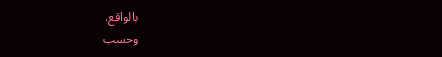بالواقع.
وحسب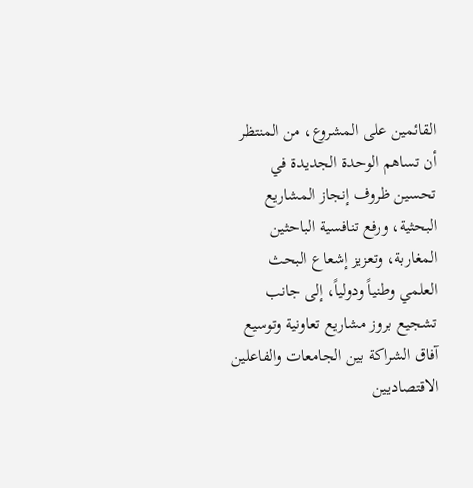القائمين على المشروع، من المنتظر أن تساهم الوحدة الجديدة في تحسين ظروف إنجاز المشاريع البحثية، ورفع تنافسية الباحثين المغاربة، وتعزيز إشعاع البحث العلمي وطنياً ودولياً، إلى جانب تشجيع بروز مشاريع تعاونية وتوسيع آفاق الشراكة بين الجامعات والفاعلين الاقتصاديين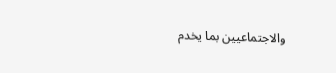والاجتماعيين بما يخدم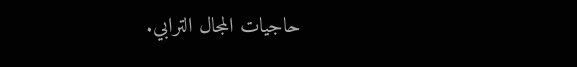حاجيات المجال الترابي.